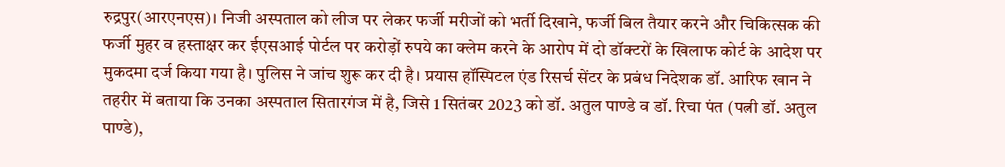रुद्रपुर(आरएनएस)। निजी अस्पताल को लीज पर लेकर फर्जी मरीजों को भर्ती दिखाने, फर्जी बिल तैयार करने और चिकित्सक की फर्जी मुहर व हस्ताक्षर कर ईएसआई पोर्टल पर करोड़ों रुपये का क्लेम करने के आरोप में दो डॉक्टरों के खिलाफ कोर्ट के आदेश पर मुकदमा दर्ज किया गया है। पुलिस ने जांच शुरू कर दी है। प्रयास हॉस्पिटल एंड रिसर्च सेंटर के प्रबंध निदेशक डॉ. आरिफ खान ने तहरीर में बताया कि उनका अस्पताल सितारगंज में है, जिसे 1 सितंबर 2023 को डॉ. अतुल पाण्डे व डॉ. रिचा पंत (पत्नी डॉ. अतुल पाण्डे),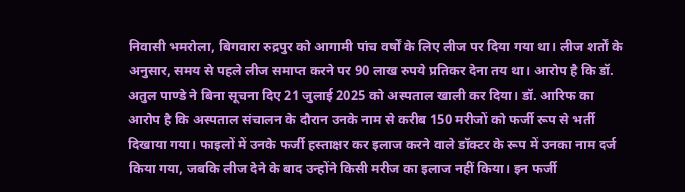निवासी भमरोला, बिगवारा रुद्रपुर को आगामी पांच वर्षों के लिए लीज पर दिया गया था। लीज शर्तों के अनुसार, समय से पहले लीज समाप्त करने पर 90 लाख रुपये प्रतिकर देना तय था। आरोप है कि डॉ. अतुल पाण्डे ने बिना सूचना दिए 21 जुलाई 2025 को अस्पताल खाली कर दिया। डॉ. आरिफ का आरोप है कि अस्पताल संचालन के दौरान उनके नाम से करीब 150 मरीजों को फर्जी रूप से भर्ती दिखाया गया। फाइलों में उनके फर्जी हस्ताक्षर कर इलाज करने वाले डॉक्टर के रूप में उनका नाम दर्ज किया गया, जबकि लीज देने के बाद उन्होंने किसी मरीज का इलाज नहीं किया। इन फर्जी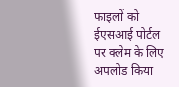फाइलों को ईएसआई पोर्टल पर क्लेम के लिए अपलोड किया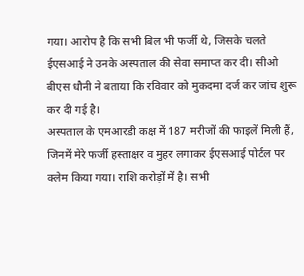गया। आरोप है कि सभी बिल भी फर्जी थे, जिसके चलते ईएसआई ने उनके अस्पताल की सेवा समाप्त कर दी। सीओ बीएस धौनी ने बताया कि रविवार को मुकदमा दर्ज कर जांच शुरू कर दी गई है।
अस्पताल के एमआरडी कक्ष में 187 मरीजों की फाइलें मिली हैं, जिनमें मेरे फर्जी हस्ताक्षर व मुहर लगाकर ईएसआई पोर्टल पर क्लेम किया गया। राशि करोड़ों में है। सभी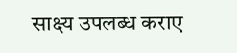साक्ष्य उपलब्ध कराए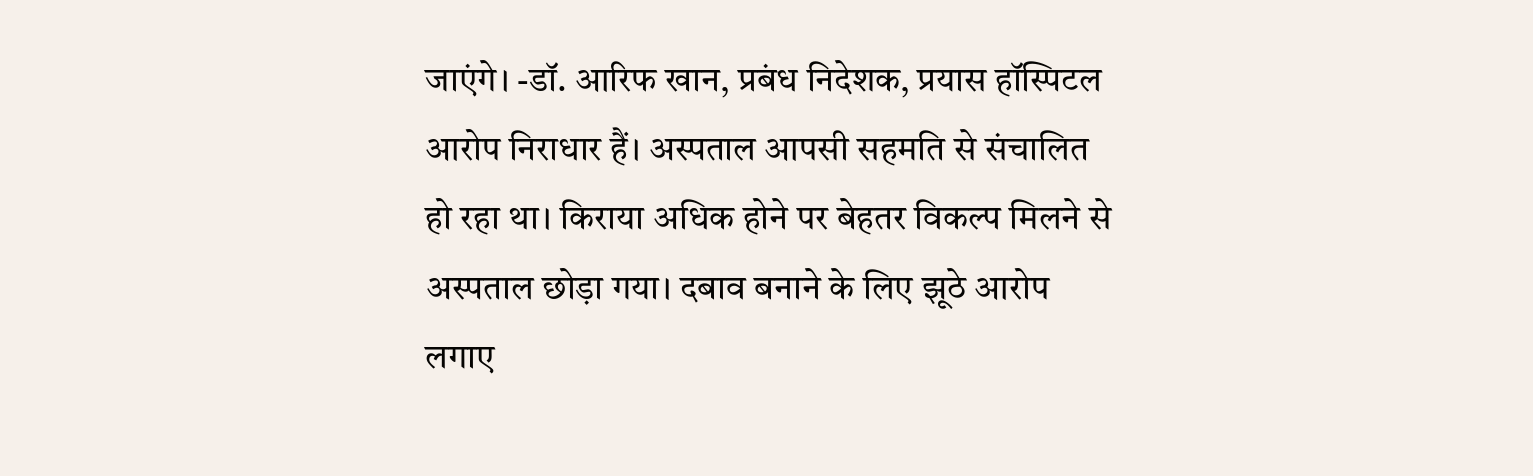जाएंगे। -डॉ. आरिफ खान, प्रबंध निदेशक, प्रयास हॉस्पिटल
आरोप निराधार हैं। अस्पताल आपसी सहमति से संचालित हो रहा था। किराया अधिक होने पर बेहतर विकल्प मिलने से अस्पताल छोड़ा गया। दबाव बनाने के लिए झूठे आरोप लगाए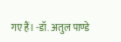गए हैं। -डॉ. अतुल पाण्डे